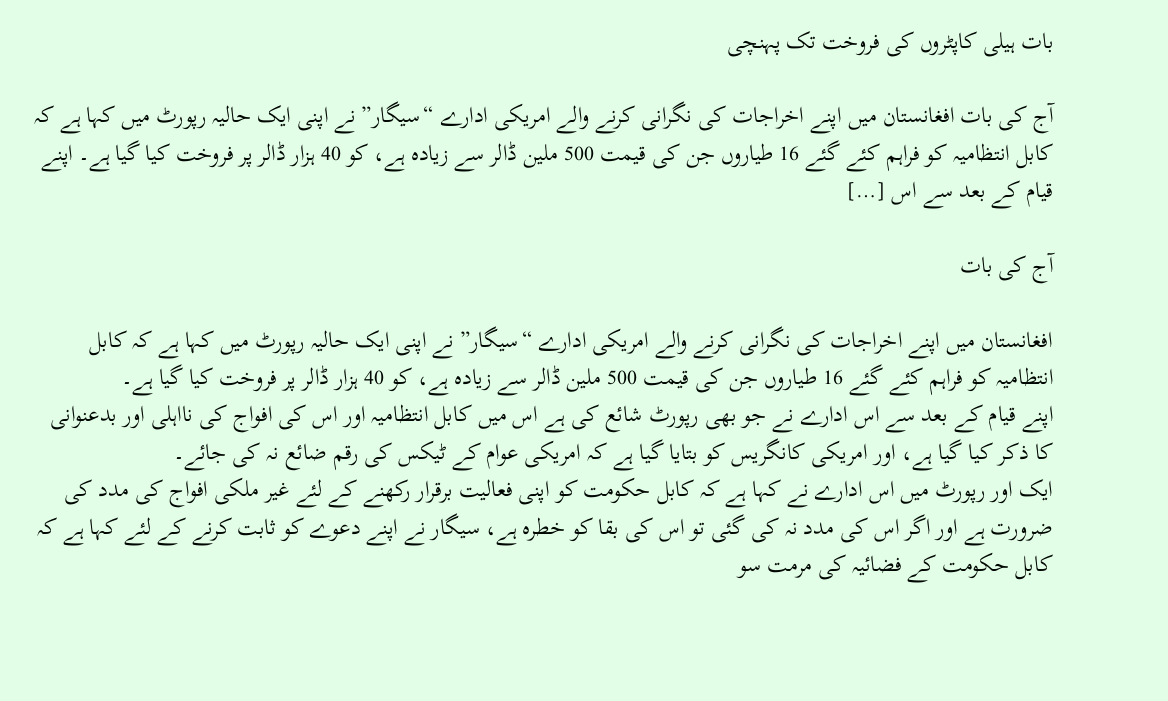بات ہیلی کاپٹروں کی فروخت تک پہنچی

آج کی بات افغانستان میں اپنے اخراجات کی نگرانی کرنے والے امریکی ادارے “سیگار” نے اپنی ایک حالیہ رپورٹ میں کہا ہے کہ کابل انتظامیہ کو فراہم کئے گئے 16 طیاروں جن کی قیمت 500 ملین ڈالر سے زیادہ ہے، کو 40 ہزار ڈالر پر فروخت کیا گیا ہے۔ اپنے قیام کے بعد سے اس […]

آج کی بات

افغانستان میں اپنے اخراجات کی نگرانی کرنے والے امریکی ادارے “سیگار” نے اپنی ایک حالیہ رپورٹ میں کہا ہے کہ کابل انتظامیہ کو فراہم کئے گئے 16 طیاروں جن کی قیمت 500 ملین ڈالر سے زیادہ ہے، کو 40 ہزار ڈالر پر فروخت کیا گیا ہے۔
اپنے قیام کے بعد سے اس ادارے نے جو بھی رپورٹ شائع کی ہے اس میں کابل انتظامیہ اور اس کی افواج کی نااہلی اور بدعنوانی کا ذکر کیا گیا ہے، اور امریکی کانگریس کو بتایا گیا ہے کہ امریکی عوام کے ٹیکس کی رقم ضائع نہ کی جائے۔
ایک اور رپورٹ میں اس ادارے نے کہا ہے کہ کابل حکومت کو اپنی فعالیت برقرار رکھنے کے لئے غیر ملکی افواج کی مدد کی ضرورت ہے اور اگر اس کی مدد نہ کی گئی تو اس کی بقا کو خطرہ ہے، سیگار نے اپنے دعوے کو ثابت کرنے کے لئے کہا ہے کہ کابل حکومت کے فضائیہ کی مرمت سو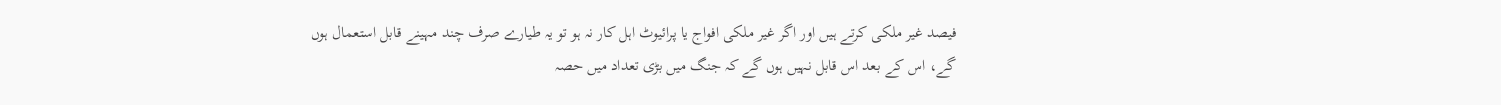فیصد غیر ملکی کرتے ہیں اور اگر غیر ملکی افواج یا پرائیوٹ اہل کار نہ ہو تو یہ طیارے صرف چند مہینے قابل استعمال ہوں گے، اس کے بعد اس قابل نہیں ہوں گے کہ جنگ میں بڑی تعداد میں حصہ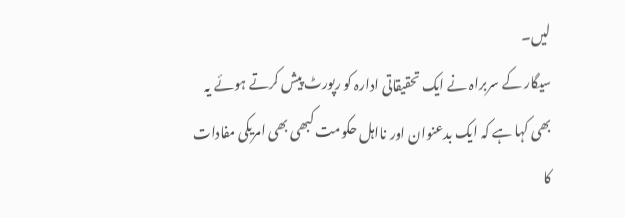لیں۔
سیگار کے سربراہ نے ایک تحقیقاتی ادارہ کو رپورٹ پیش کرتے ہوئے یہ بھی کہا ہے کہ ایک بدعنوان اور نااہل حکومت کبھی بھی امریکی مفادات کا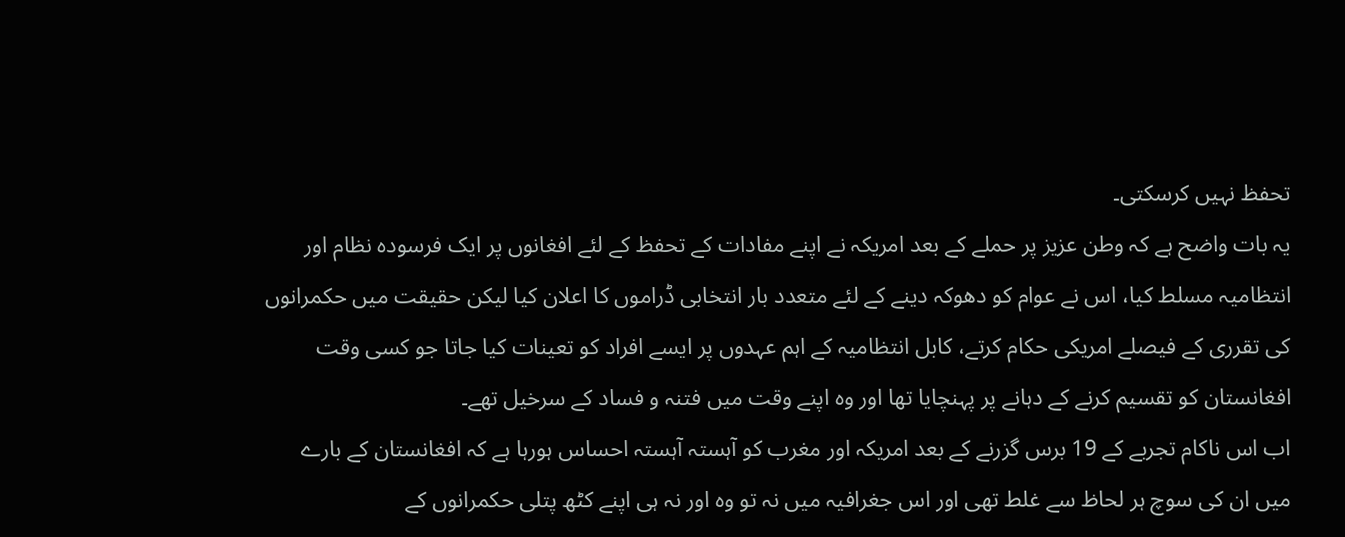تحفظ نہیں کرسکتی۔
یہ بات واضح ہے کہ وطن عزیز پر حملے کے بعد امریکہ نے اپنے مفادات کے تحفظ کے لئے افغانوں پر ایک فرسودہ نظام اور انتظامیہ مسلط کیا، اس نے عوام کو دھوکہ دینے کے لئے متعدد بار انتخابی ڈراموں کا اعلان کیا لیکن حقیقت میں حکمرانوں کی تقرری کے فیصلے امریکی حکام کرتے، کابل انتظامیہ کے اہم عہدوں پر ایسے افراد کو تعینات کیا جاتا جو کسی وقت افغانستان کو تقسیم کرنے کے دہانے پر پہنچایا تھا اور وہ اپنے وقت میں فتنہ و فساد کے سرخیل تھے۔
اب اس ناکام تجربے کے 19 برس گزرنے کے بعد امریکہ اور مغرب کو آہستہ آہستہ احساس ہورہا ہے کہ افغانستان کے بارے میں ان کی سوچ ہر لحاظ سے غلط تھی اور اس جغرافیہ میں نہ تو وہ اور نہ ہی اپنے کٹھ پتلی حکمرانوں کے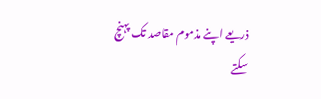ذریعے اپنے مذموم مقاصد تک پہنچ سکتے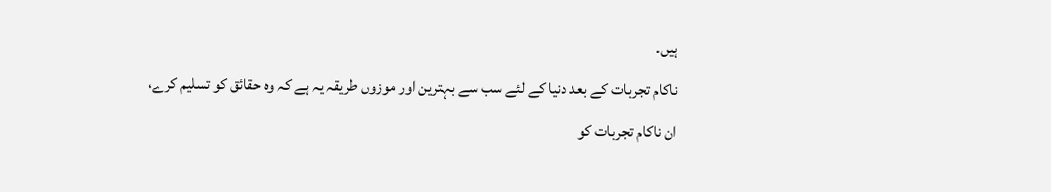ہیں۔
ناکام تجربات کے بعد دنیا کے لئے سب سے بہترین اور موزوں طریقہ یہ ہے کہ وہ حقائق کو تسلیم کرے، ان ناکام تجربات کو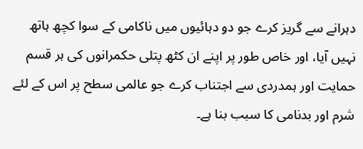دہرانے سے گریز کرے جو دو دہائیوں میں ناکامی کے سوا کچھ ہاتھ نہیں آیا، اور خاص طور پر اپنے ان کٹھ پتلی حکمرانوں کی ہر قسم حمایت اور ہمدردی سے اجتناب کرے جو عالمی سطح پر اس کے لئے شرم اور بدنامی کا سبب بنا ہے۔